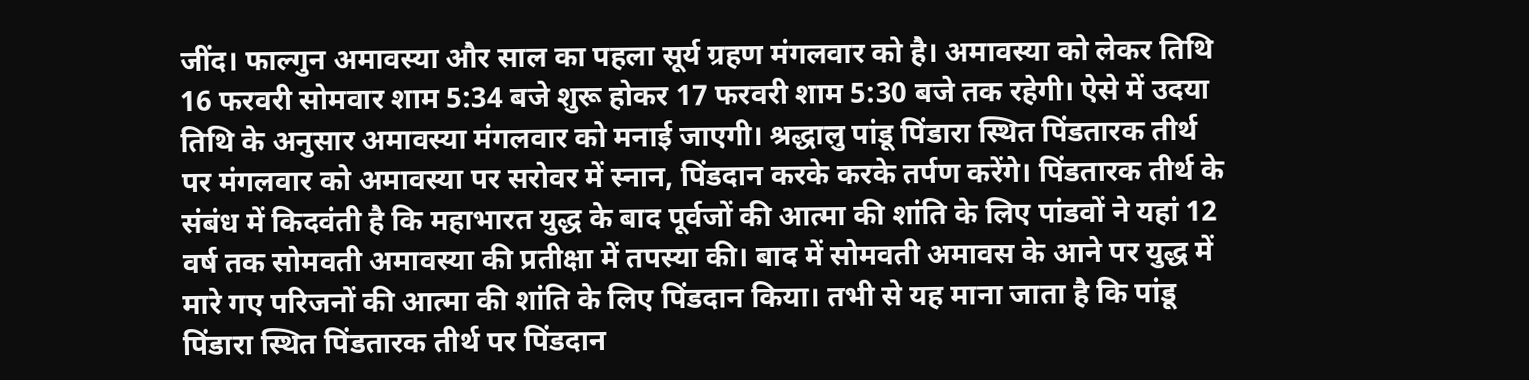जींद। फाल्गुन अमावस्या और साल का पहला सूर्य ग्रहण मंगलवार को है। अमावस्या को लेकर तिथि 16 फरवरी सोमवार शाम 5:34 बजे शुरू होकर 17 फरवरी शाम 5:30 बजे तक रहेगी। ऐसे में उदया तिथि के अनुसार अमावस्या मंगलवार को मनाई जाएगी। श्रद्धालु पांडू पिंडारा स्थित पिंडतारक तीर्थ पर मंगलवार को अमावस्या पर सरोवर में स्नान, पिंडदान करके करके तर्पण करेंगे। पिंडतारक तीर्थ के संबंध में किदवंती है कि महाभारत युद्ध के बाद पूर्वजों की आत्मा की शांति के लिए पांडवों ने यहां 12 वर्ष तक सोमवती अमावस्या की प्रतीक्षा में तपस्या की। बाद में सोमवती अमावस के आने पर युद्ध में मारे गए परिजनों की आत्मा की शांति के लिए पिंडदान किया। तभी से यह माना जाता है कि पांडू पिंडारा स्थित पिंडतारक तीर्थ पर पिंडदान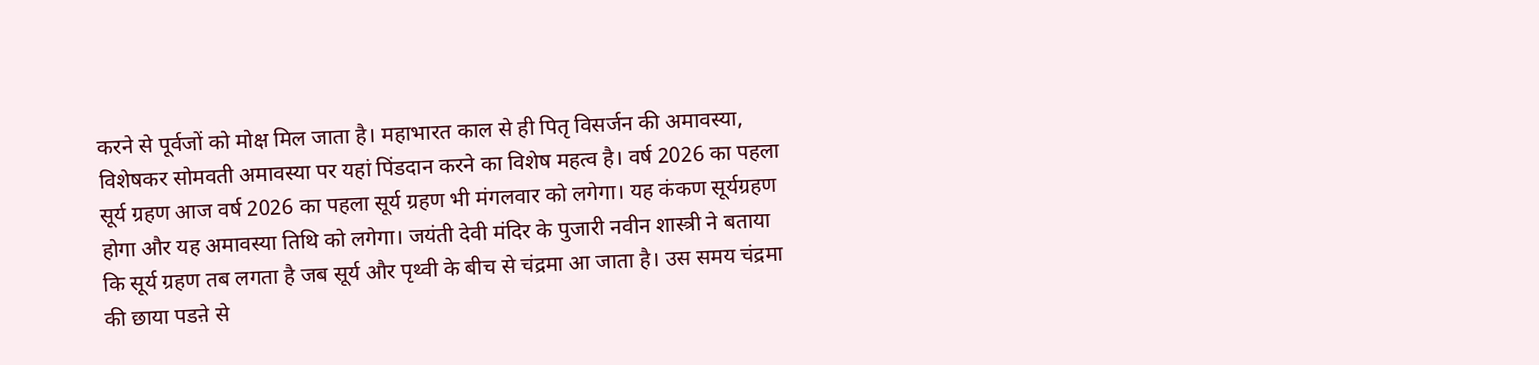करने से पूर्वजों को मोक्ष मिल जाता है। महाभारत काल से ही पितृ विसर्जन की अमावस्या, विशेषकर सोमवती अमावस्या पर यहां पिंडदान करने का विशेष महत्व है। वर्ष 2026 का पहला सूर्य ग्रहण आज वर्ष 2026 का पहला सूर्य ग्रहण भी मंगलवार को लगेगा। यह कंकण सूर्यग्रहण होगा और यह अमावस्या तिथि को लगेगा। जयंती देवी मंदिर के पुजारी नवीन शास्त्री ने बताया कि सूर्य ग्रहण तब लगता है जब सूर्य और पृथ्वी के बीच से चंद्रमा आ जाता है। उस समय चंद्रमा की छाया पडऩे से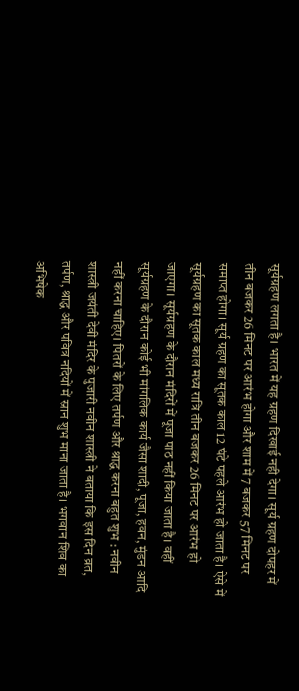सूर्यग्रहण लगता है। भारत में यह ग्रहण दिखाई नही देगा। सूर्य ग्रहण दोपहर में तीन बजकर 26 मिनट पर आरंभ होगा और शाम में 7 बजकर 57 मिनट पर समाप्त होगा। सूर्य ग्रहण का सूतक काल 12 घंटे पहले आरंभ हो जाता है। ऐसे में सूर्यग्रहण का सूतक काल मध्य रात्रि तीन बजकर 26 मिनट पर आरंभ हो जाएगा। सूर्यग्रहण के दौरान मंदिरों में पूजा पाठ नहीं किया जाता है। वहीं सूर्यग्रहण के दौरान कोई भी मांगलिक कार्य जैसा शादी, पूजा, हवन, मुंडन आदि नहीं करना चाहिए। पितरों के लिए तर्पण और श्राद्ध करना बहुत शुभ : नवीन शास्त्री जयंती देवी मंदिर के पुजारी नवीन शास्त्री ने बताया कि इस दिन व्रत, तर्पण, श्राद्ध और पवित्र नदियों में स्नान शुभ माना जाता है। भगवान शिव का अभिषेक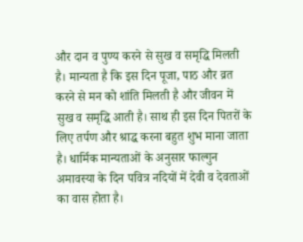और दान व पुण्य करने से सुख व समृद्धि मिलती है। मान्यता है कि इस दिन पूजा, पाठ और व्रत करने से मन को शांति मिलती है और जीवन में सुख व समृद्धि आती है। साथ ही इस दिन पितरों के लिए तर्पण और श्राद्ध करना बहुत शुभ माना जाता है। धार्मिक मान्यताओं के अनुसार फाल्गुन अमावस्या के दिन पवित्र नदियों में देवी व देवताओं का वास होता है।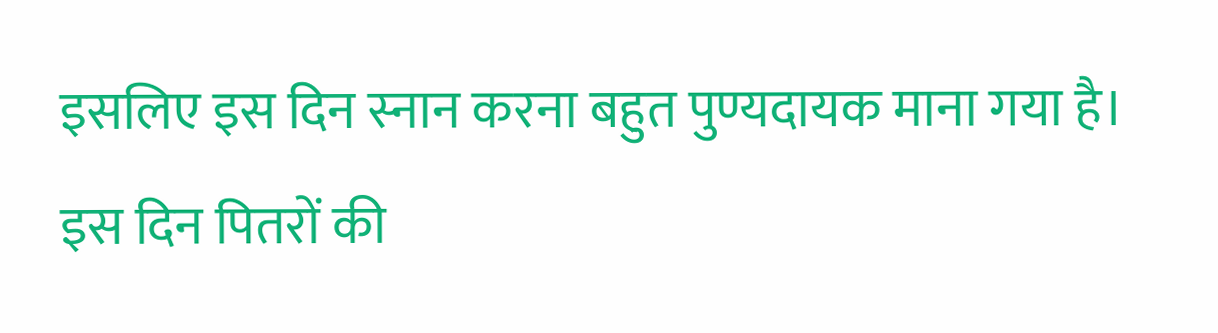इसलिए इस दिन स्नान करना बहुत पुण्यदायक माना गया है। इस दिन पितरों की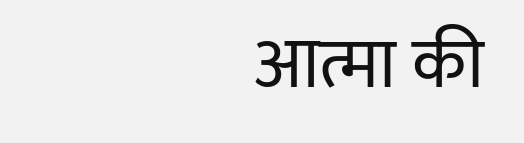आत्मा की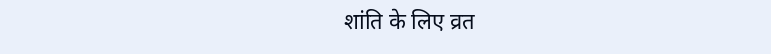शांति के लिए व्रत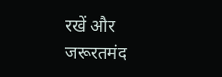रखें और जरूरतमंद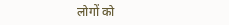लोगों को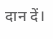दान दें।